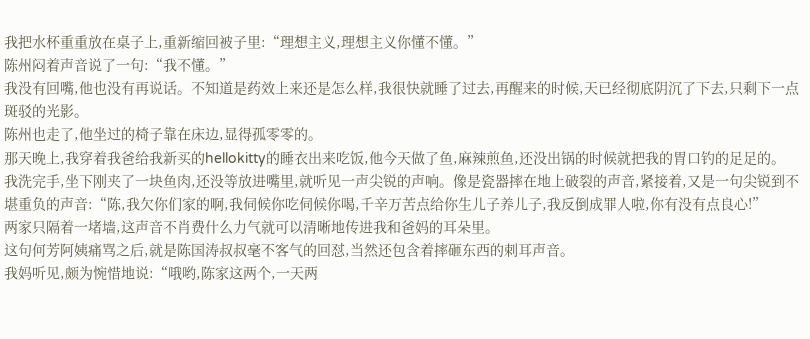我把水杯重重放在桌子上,重新缩回被子里:“理想主义,理想主义你懂不懂。”
陈州闷着声音说了一句:“我不懂。”
我没有回嘴,他也没有再说话。不知道是药效上来还是怎么样,我很快就睡了过去,再醒来的时候,天已经彻底阴沉了下去,只剩下一点斑驳的光影。
陈州也走了,他坐过的椅子靠在床边,显得孤零零的。
那天晚上,我穿着我爸给我新买的hellokitty的睡衣出来吃饭,他今天做了鱼,麻辣煎鱼,还没出锅的时候就把我的胃口钓的足足的。
我洗完手,坐下刚夹了一块鱼肉,还没等放进嘴里,就听见一声尖锐的声响。像是瓷器摔在地上破裂的声音,紧接着,又是一句尖锐到不堪重负的声音:“陈,我欠你们家的啊,我伺候你吃伺候你喝,千辛万苦点给你生儿子养儿子,我反倒成罪人啦,你有没有点良心!”
两家只隔着一堵墙,这声音不肖费什么力气就可以清晰地传进我和爸妈的耳朵里。
这句何芳阿姨痛骂之后,就是陈国涛叔叔毫不客气的回怼,当然还包含着摔砸东西的刺耳声音。
我妈听见,颇为惋惜地说:“哦哟,陈家这两个,一天两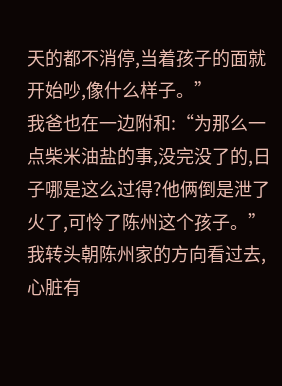天的都不消停,当着孩子的面就开始吵,像什么样子。”
我爸也在一边附和:“为那么一点柴米油盐的事,没完没了的,日子哪是这么过得?他俩倒是泄了火了,可怜了陈州这个孩子。”
我转头朝陈州家的方向看过去,心脏有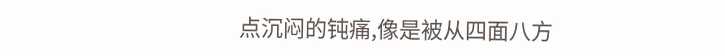点沉闷的钝痛,像是被从四面八方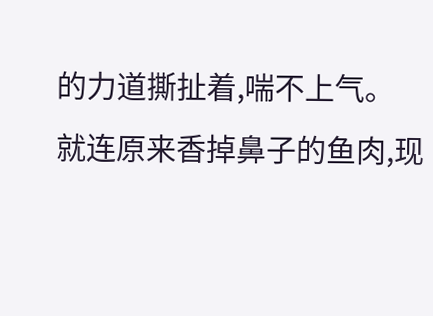的力道撕扯着,喘不上气。
就连原来香掉鼻子的鱼肉,现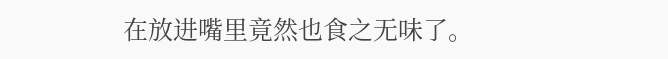在放进嘴里竟然也食之无味了。